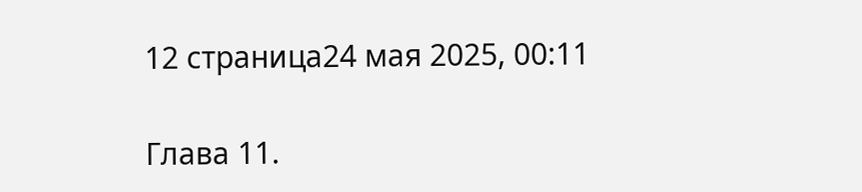12 страница24 мая 2025, 00:11

Глава 11.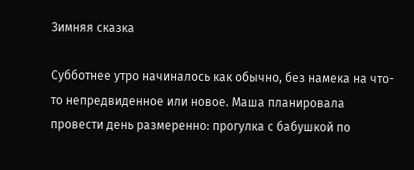Зимняя сказка

Субботнее утро начиналось как обычно, без намека на что-то непредвиденное или новое. Маша планировала провести день размеренно: прогулка с бабушкой по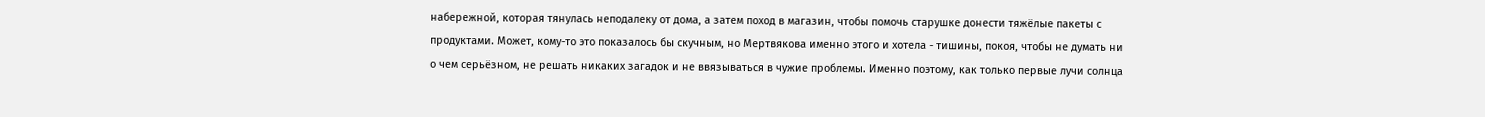набережной, которая тянулась неподалеку от дома, а затем поход в магазин, чтобы помочь старушке донести тяжёлые пакеты с продуктами. Может, кому-то это показалось бы скучным, но Мертвякова именно этого и хотела - тишины, покоя, чтобы не думать ни о чем серьёзном, не решать никаких загадок и не ввязываться в чужие проблемы. Именно поэтому, как только первые лучи солнца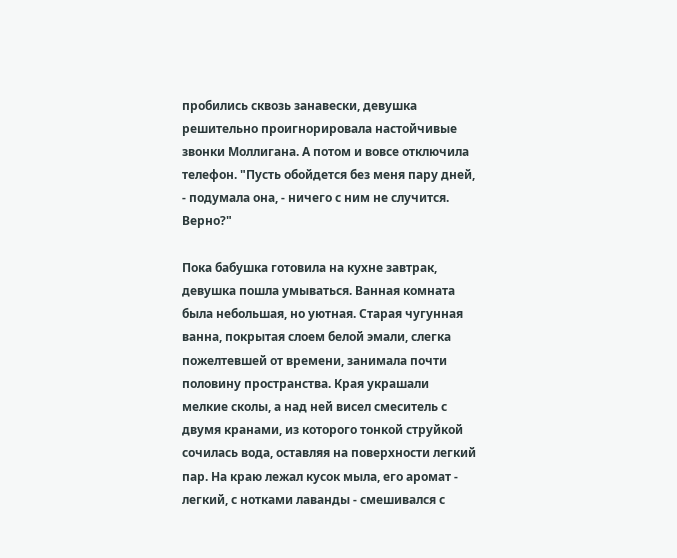пробились сквозь занавески, девушка решительно проигнорировала настойчивые звонки Моллигана. А потом и вовсе отключила телефон. "Пусть обойдется без меня пару дней, - подумала она, - ничего с ним не случится. Верно?"

Пока бабушка готовила на кухне завтрак, девушка пошла умываться. Ванная комната была небольшая, но уютная. Старая чугунная ванна, покрытая слоем белой эмали, слегка пожелтевшей от времени, занимала почти половину пространства. Края украшали мелкие сколы, а над ней висел смеситель с двумя кранами, из которого тонкой струйкой сочилась вода, оставляя на поверхности легкий пар. На краю лежал кусок мыла, его аромат - легкий, с нотками лаванды - смешивался с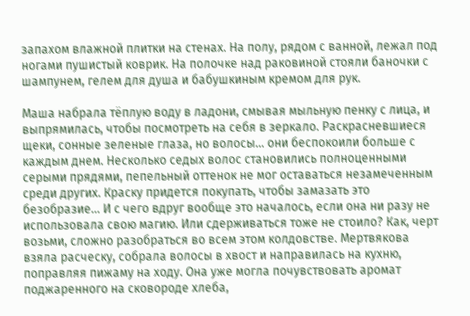запахом влажной плитки на стенах. На полу, рядом с ванной, лежал под ногами пушистый коврик. На полочке над раковиной стояли баночки с шампунем, гелем для душа и бабушкиным кремом для рук.

Маша набрала тёплую воду в ладони, смывая мыльную пенку с лица, и выпрямилась, чтобы посмотреть на себя в зеркало. Раскрасневшиеся щеки, сонные зеленые глаза, но волосы... они беспокоили больше с каждым днем. Несколько седых волос становились полноценными серыми прядями, пепельный оттенок не мог оставаться незамеченным среди других. Краску придется покупать, чтобы замазать это безобразие... И с чего вдруг вообще это началось, если она ни разу не использовала свою магию. Или сдерживаться тоже не стоило? Как, черт возьми, сложно разобраться во всем этом колдовстве. Мертвякова взяла расческу, собрала волосы в хвост и направилась на кухню, поправляя пижаму на ходу. Она уже могла почувствовать аромат поджаренного на сковороде хлеба,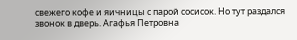свежего кофе и яичницы с парой сосисок. Но тут раздался звонок в дверь. Агафья Петровна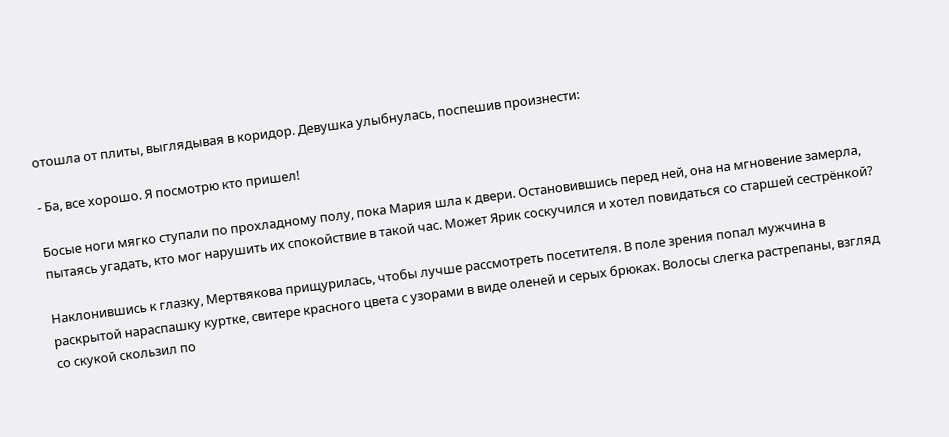отошла от плиты, выглядывая в коридор. Девушка улыбнулась, поспешив произнести:

- Ба, все хорошо. Я посмотрю кто пришел!

Босые ноги мягко ступали по прохладному полу, пока Мария шла к двери. Остановившись перед ней, она на мгновение замерла, пытаясь угадать, кто мог нарушить их спокойствие в такой час. Может Ярик соскучился и хотел повидаться со старшей сестрёнкой?

Наклонившись к глазку, Мертвякова прищурилась, чтобы лучше рассмотреть посетителя. В поле зрения попал мужчина в раскрытой нараспашку куртке, свитере красного цвета с узорами в виде оленей и серых брюках. Волосы слегка растрепаны, взгляд со скукой скользил по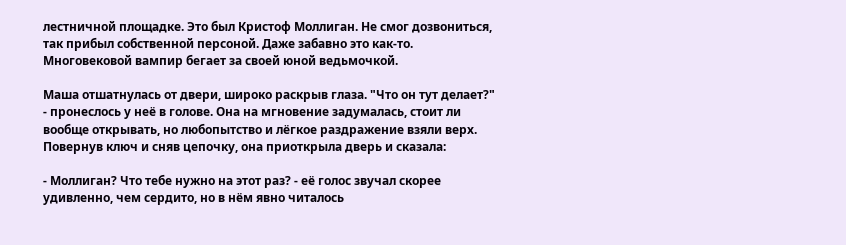лестничной площадке. Это был Кристоф Моллиган. Не смог дозвониться, так прибыл собственной персоной. Даже забавно это как-то. Многовековой вампир бегает за своей юной ведьмочкой.

Маша отшатнулась от двери, широко раскрыв глаза. "Что он тут делает?" - пронеслось у неё в голове. Она на мгновение задумалась, стоит ли вообще открывать, но любопытство и лёгкое раздражение взяли верх. Повернув ключ и сняв цепочку, она приоткрыла дверь и сказала:

- Моллиган? Что тебе нужно на этот раз? - её голос звучал скорее удивленно, чем сердито, но в нём явно читалось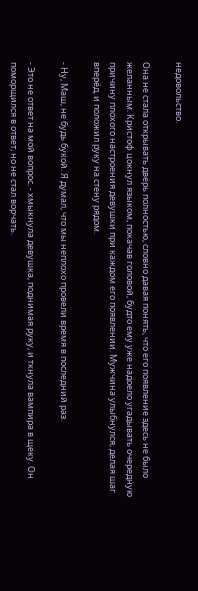недовольство.

Она не стала открывать дверь полностью, словно давая понять, что его появление здесь не было желанным. Кристоф цокнул языком, покачав головой, будто ему уже надоело угадывать очередную причину плохого настроения девушки при каждом его появлении. Мужчина улыбнулся, делая шаг вперёд, и положил руку на стену рядом.

- Ну, Маш, не будь букой. Я думал, что мы неплохо провели время в последний раз.

- Это не ответ на мой вопрос. - хмыкнула девушка, поднимая руку, и ткнула вампира в щеку. Он поморщился в ответ, но не стал ворчать.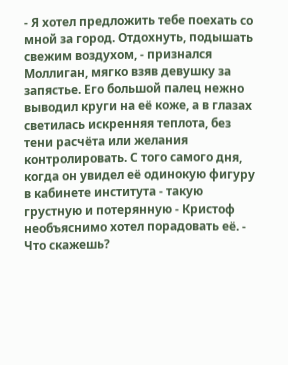- Я хотел предложить тебе поехать со мной за город. Отдохнуть, подышать свежим воздухом, - признался Моллиган, мягко взяв девушку за запястье. Его большой палец нежно выводил круги на её коже, а в глазах светилась искренняя теплота, без тени расчёта или желания контролировать. С того самого дня, когда он увидел её одинокую фигуру в кабинете института - такую грустную и потерянную - Кристоф необъяснимо хотел порадовать её. - Что скажешь?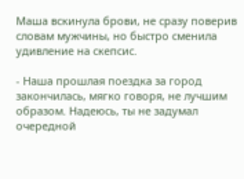Маша вскинула брови, не сразу поверив словам мужчины, но быстро сменила удивление на скепсис.

- Наша прошлая поездка за город закончилась, мягко говоря, не лучшим образом. Надеюсь, ты не задумал очередной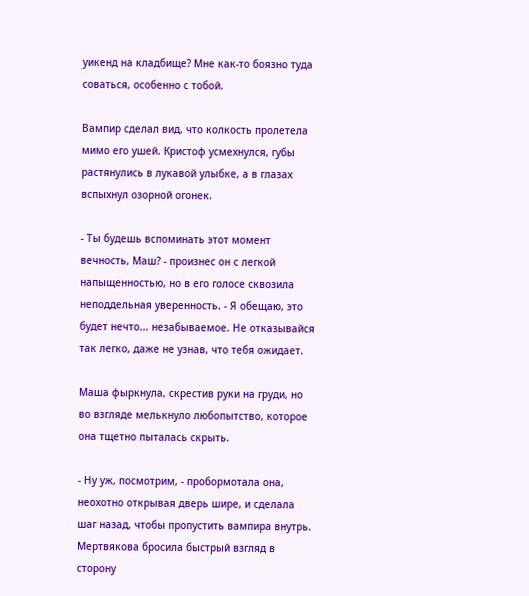уикенд на кладбище? Мне как-то боязно туда соваться, особенно с тобой.

Вампир сделал вид, что колкость пролетела мимо его ушей. Кристоф усмехнулся, губы растянулись в лукавой улыбке, а в глазах вспыхнул озорной огонек.

- Ты будешь вспоминать этот момент вечность, Маш? - произнес он с легкой напыщенностью, но в его голосе сквозила неподдельная уверенность. - Я обещаю, это будет нечто... незабываемое. Не отказывайся так легко, даже не узнав, что тебя ожидает.

Маша фыркнула, скрестив руки на груди, но во взгляде мелькнуло любопытство, которое она тщетно пыталась скрыть.

- Ну уж, посмотрим, - пробормотала она, неохотно открывая дверь шире, и сделала шаг назад, чтобы пропустить вампира внутрь. Мертвякова бросила быстрый взгляд в сторону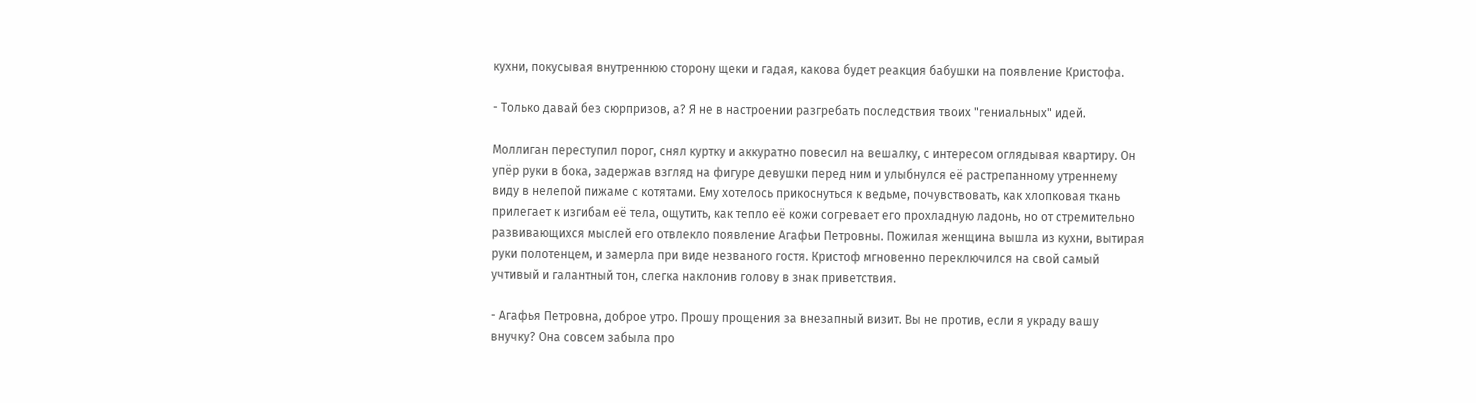кухни, покусывая внутреннюю сторону щеки и гадая, какова будет реакция бабушки на появление Кристофа.

- Только давай без сюрпризов, а? Я не в настроении разгребать последствия твоих "гениальных" идей.

Моллиган переступил порог, снял куртку и аккуратно повесил на вешалку, с интересом оглядывая квартиру. Он упëр руки в бока, задержав взгляд на фигуре девушки перед ним и улыбнулся её растрепанному утреннему виду в нелепой пижаме с котятами. Ему хотелось прикоснуться к ведьме, почувствовать, как хлопковая ткань прилегает к изгибам её тела, ощутить, как тепло её кожи согревает его прохладную ладонь, но от стремительно развивающихся мыслей его отвлекло появление Агафьи Петровны. Пожилая женщина вышла из кухни, вытирая руки полотенцем, и замерла при виде незваного гостя. Кристоф мгновенно переключился на свой самый учтивый и галантный тон, слегка наклонив голову в знак приветствия.

- Агафья Петровна, доброе утро. Прошу прощения за внезапный визит. Вы не против, если я украду вашу внучку? Она совсем забыла про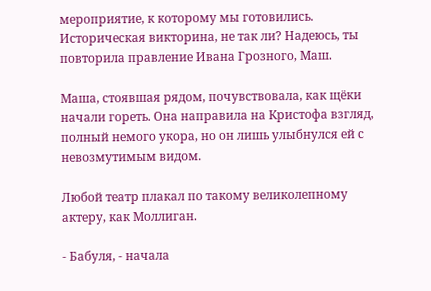мероприятие, к которому мы готовились. Историческая викторина, не так ли? Надеюсь, ты повторила правление Ивана Грозного, Маш.

Маша, стоявшая рядом, почувствовала, как щёки начали гореть. Она направила на Кристофа взгляд, полный немого укора, но он лишь улыбнулся ей с невозмутимым видом.

Любой театр плакал по такому великолепному актеру, как Моллиган.

- Бабуля, - начала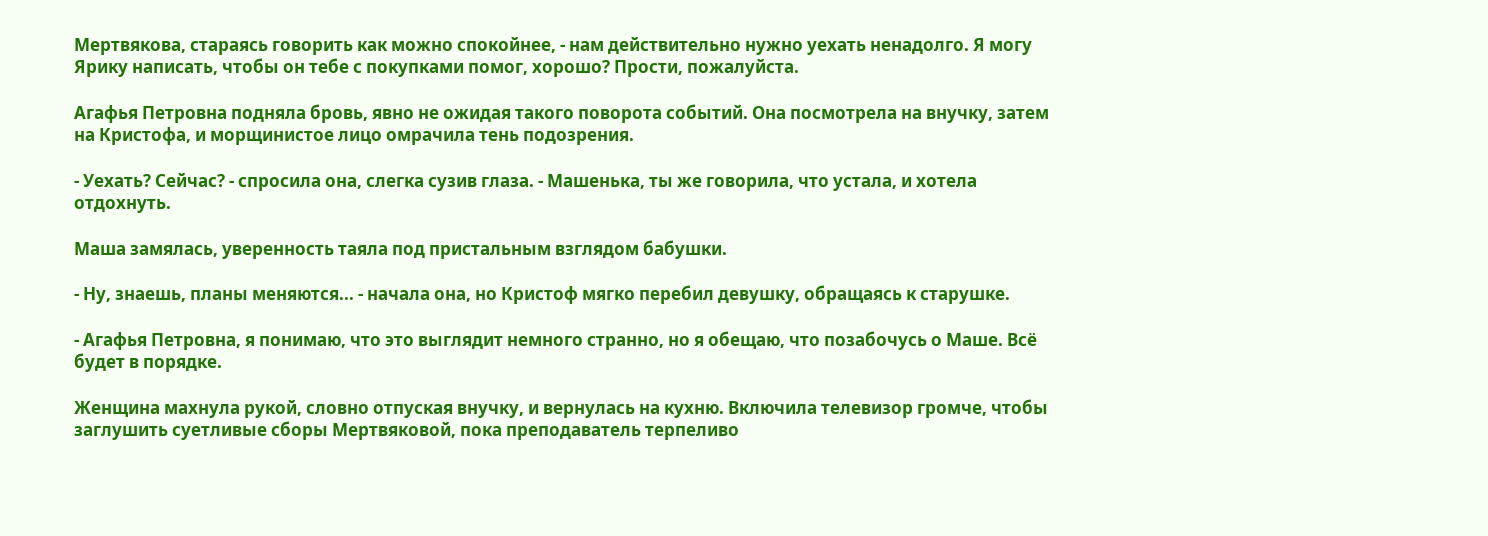Мертвякова, стараясь говорить как можно спокойнее, - нам действительно нужно уехать ненадолго. Я могу Ярику написать, чтобы он тебе с покупками помог, хорошо? Прости, пожалуйста.

Агафья Петровна подняла бровь, явно не ожидая такого поворота событий. Она посмотрела на внучку, затем на Кристофа, и морщинистое лицо омрачила тень подозрения.

- Уехать? Сейчас? - спросила она, слегка сузив глаза. - Машенька, ты же говорила, что устала, и хотела отдохнуть.

Маша замялась, уверенность таяла под пристальным взглядом бабушки.

- Ну, знаешь, планы меняются... - начала она, но Кристоф мягко перебил девушку, обращаясь к старушке.

- Агафья Петровна, я понимаю, что это выглядит немного странно, но я обещаю, что позабочусь о Маше. Всё будет в порядке.

Женщина махнула рукой, словно отпуская внучку, и вернулась на кухню. Включила телевизор громче, чтобы заглушить суетливые сборы Мертвяковой, пока преподаватель терпеливо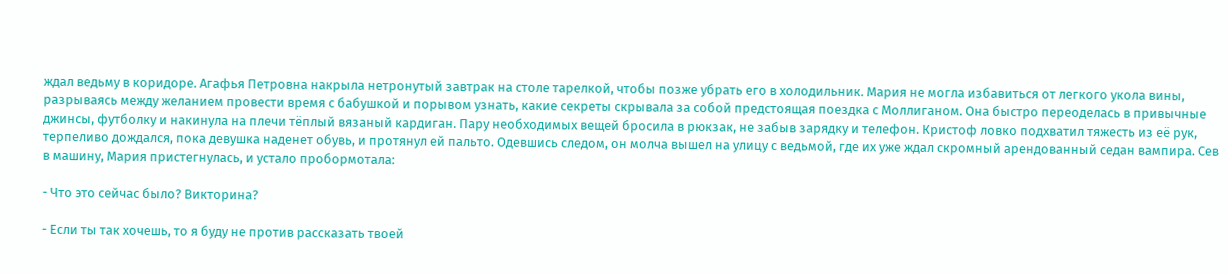ждал ведьму в коридоре. Агафья Петровна накрыла нетронутый завтрак на столе тарелкой, чтобы позже убрать его в холодильник. Мария не могла избавиться от легкого укола вины, разрываясь между желанием провести время с бабушкой и порывом узнать, какие секреты скрывала за собой предстоящая поездка с Моллиганом. Она быстро переоделась в привычные джинсы, футболку и накинула на плечи тёплый вязаный кардиган. Пару необходимых вещей бросила в рюкзак, не забыв зарядку и телефон. Кристоф ловко подхватил тяжесть из её рук, терпеливо дождался, пока девушка наденет обувь, и протянул ей пальто. Одевшись следом, он молча вышел на улицу с ведьмой, где их уже ждал скромный арендованный седан вампира. Сев в машину, Мария пристегнулась, и устало пробормотала:

- Что это сейчас было? Викторина?

- Если ты так хочешь, то я буду не против рассказать твоей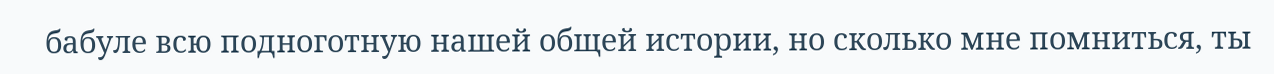бабуле всю подноготную нашей общей истории, но сколько мне помниться, ты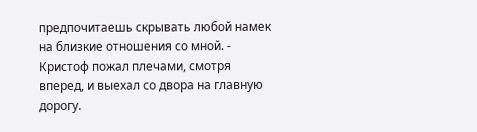предпочитаешь скрывать любой намек на близкие отношения со мной. - Кристоф пожал плечами, смотря вперед, и выехал со двора на главную дорогу.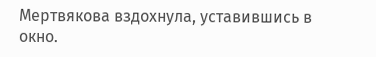Мертвякова вздохнула, уставившись в окно.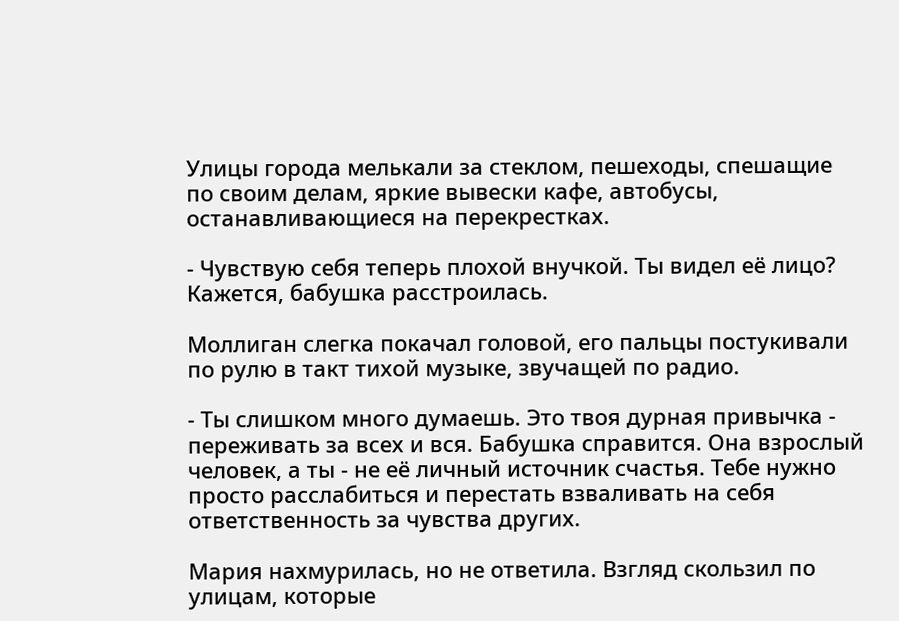Улицы города мелькали за стеклом, пешеходы, спешащие по своим делам, яркие вывески кафе, автобусы, останавливающиеся на перекрестках.

- Чувствую себя теперь плохой внучкой. Ты видел её лицо? Кажется, бабушка расстроилась.

Моллиган слегка покачал головой, его пальцы постукивали по рулю в такт тихой музыке, звучащей по радио.

- Ты слишком много думаешь. Это твоя дурная привычка - переживать за всех и вся. Бабушка справится. Она взрослый человек, а ты - не её личный источник счастья. Тебе нужно просто расслабиться и перестать взваливать на себя ответственность за чувства других.

Мария нахмурилась, но не ответила. Взгляд скользил по улицам, которые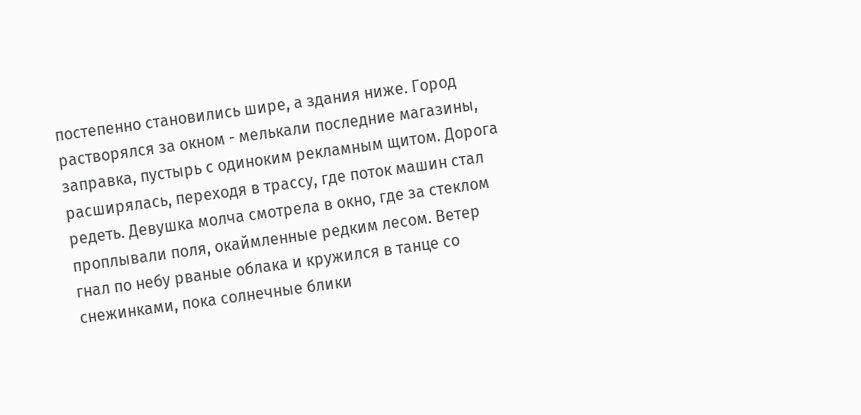постепенно становились шире, а здания ниже. Город растворялся за окном - мелькали последние магазины, заправка, пустырь с одиноким рекламным щитом. Дорога расширялась, переходя в трассу, где поток машин стал редеть. Девушка молча смотрела в окно, где за стеклом проплывали поля, окаймленные редким лесом. Ветер гнал по небу рваные облака и кружился в танце со снежинками, пока солнечные блики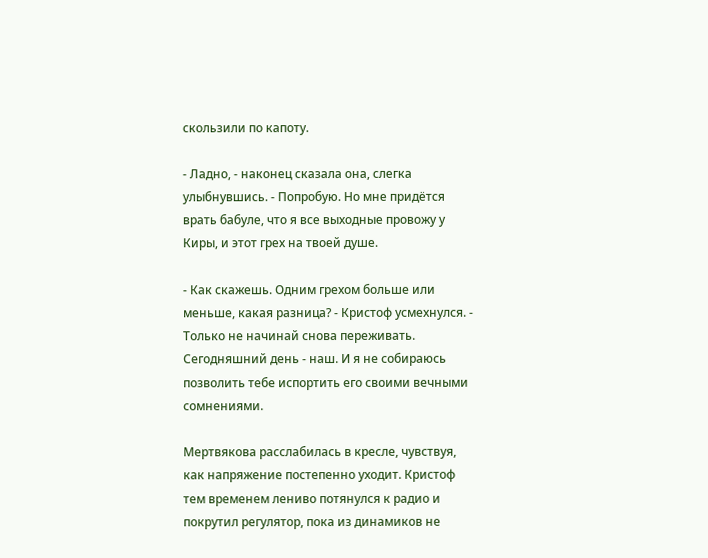скользили по капоту.

- Ладно, - наконец сказала она, слегка улыбнувшись. - Попробую. Но мне придётся врать бабуле, что я все выходные провожу у Киры, и этот грех на твоей душе.

- Как скажешь. Одним грехом больше или меньше, какая разница? - Кристоф усмехнулся. - Только не начинай снова переживать. Сегодняшний день - наш. И я не собираюсь позволить тебе испортить его своими вечными сомнениями.

Мертвякова расслабилась в кресле, чувствуя, как напряжение постепенно уходит. Кристоф тем временем лениво потянулся к радио и покрутил регулятор, пока из динамиков не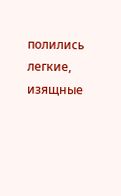полились легкие, изящные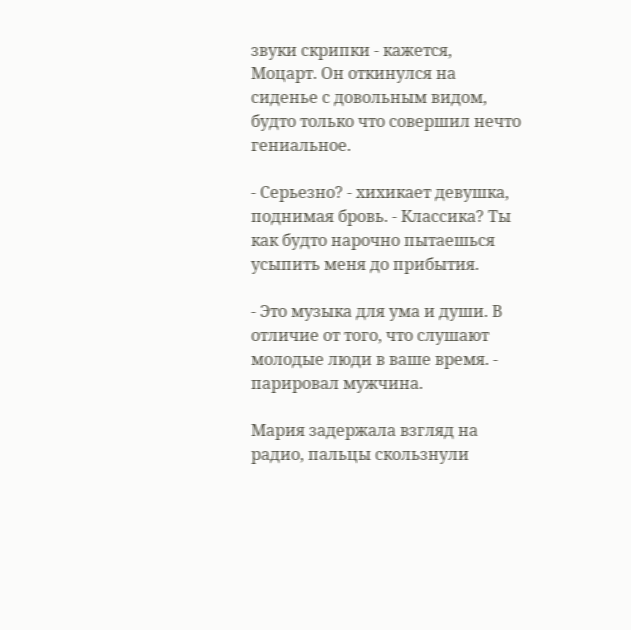звуки скрипки - кажется, Моцарт. Он откинулся на сиденье с довольным видом, будто только что совершил нечто гениальное.

- Серьезно? - хихикает девушка, поднимая бровь. - Классика? Ты как будто нарочно пытаешься усыпить меня до прибытия.

- Это музыка для ума и души. В отличие от того, что слушают молодые люди в ваше время. - парировал мужчина.

Мария задержала взгляд на радио, пальцы скользнули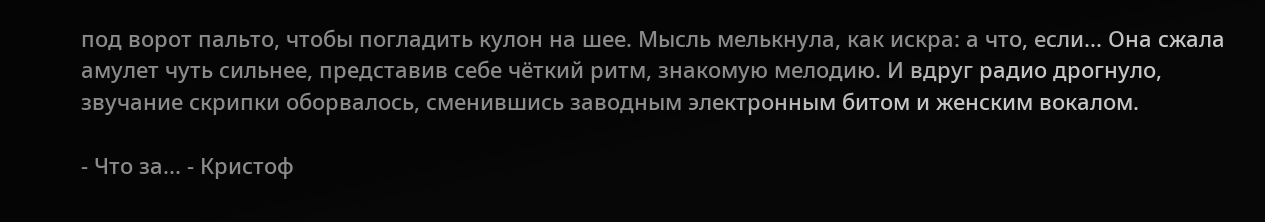под ворот пальто, чтобы погладить кулон на шее. Мысль мелькнула, как искра: а что, если... Она сжала амулет чуть сильнее, представив себе чёткий ритм, знакомую мелодию. И вдруг радио дрогнуло, звучание скрипки оборвалось, сменившись заводным электронным битом и женским вокалом.

- Что за... - Кристоф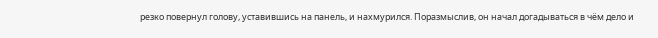резко повернул голову, уставившись на панель, и нахмурился. Поразмыслив, он начал догадываться в чём дело и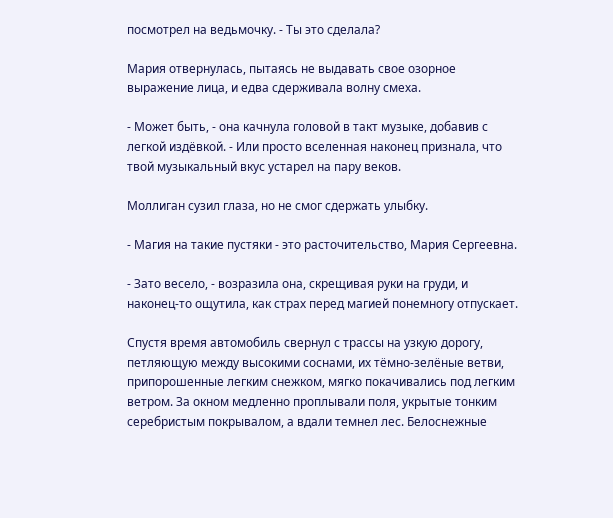посмотрел на ведьмочку. - Ты это сделала?

Мария отвернулась, пытаясь не выдавать свое озорное выражение лица, и едва сдерживала волну смеха.

- Может быть, - она качнула головой в такт музыке, добавив с легкой издёвкой. - Или просто вселенная наконец признала, что твой музыкальный вкус устарел на пару веков.

Моллиган сузил глаза, но не смог сдержать улыбку.

- Магия на такие пустяки - это расточительство, Мария Сергеевна.

- Зато весело, - возразила она, скрещивая руки на груди, и наконец-то ощутила, как страх перед магией понемногу отпускает.

Спустя время автомобиль свернул с трассы на узкую дорогу, петляющую между высокими соснами, их тёмно-зелёные ветви, припорошенные легким снежком, мягко покачивались под легким ветром. За окном медленно проплывали поля, укрытые тонким серебристым покрывалом, а вдали темнел лес. Белоснежные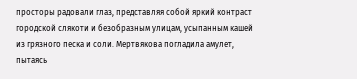просторы радовали глаз, представляя собой яркий контраст городской слякоти и безобразным улицам, усыпанным кашей из грязного песка и соли. Мертвякова погладила амулет, пытаясь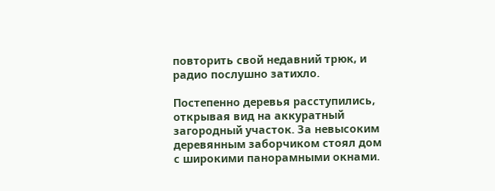повторить свой недавний трюк, и радио послушно затихло.

Постепенно деревья расступились, открывая вид на аккуратный загородный участок. За невысоким деревянным заборчиком стоял дом с широкими панорамными окнами.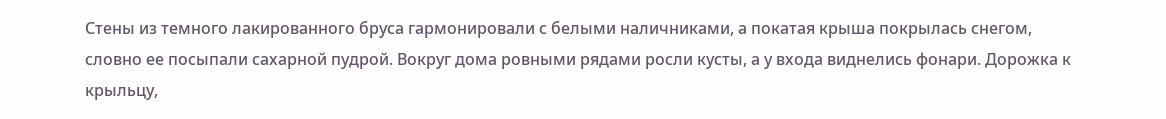Стены из темного лакированного бруса гармонировали с белыми наличниками, а покатая крыша покрылась снегом, словно ее посыпали сахарной пудрой. Вокруг дома ровными рядами росли кусты, а у входа виднелись фонари. Дорожка к крыльцу,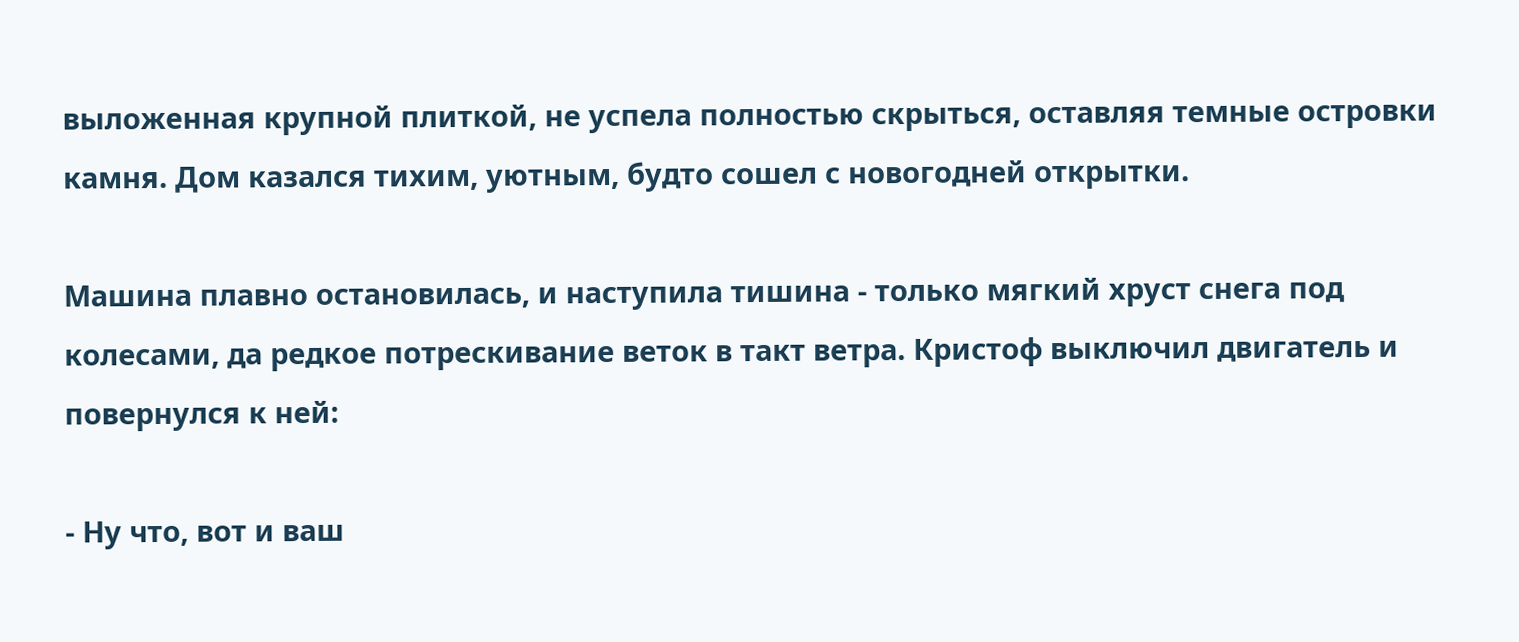выложенная крупной плиткой, не успела полностью скрыться, оставляя темные островки камня. Дом казался тихим, уютным, будто сошел с новогодней открытки.

Машина плавно остановилась, и наступила тишина - только мягкий хруст снега под колесами, да редкое потрескивание веток в такт ветра. Кристоф выключил двигатель и повернулся к ней:

- Ну что, вот и ваш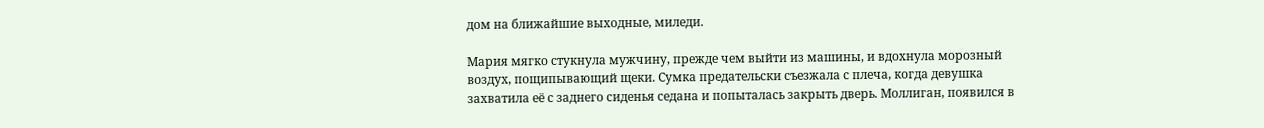дом на ближайшие выходные, миледи.

Мария мягко стукнула мужчину, прежде чем выйти из машины, и вдохнула морозный воздух, пощипывающий щеки. Сумка предательски съезжала с плеча, когда девушка захватила её с заднего сиденья седана и попыталась закрыть дверь. Моллиган, появился в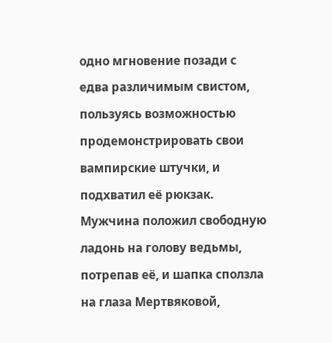одно мгновение позади с едва различимым свистом, пользуясь возможностью продемонстрировать свои вампирские штучки, и подхватил её рюкзак. Мужчина положил свободную ладонь на голову ведьмы, потрепав её, и шапка сползла на глаза Мертвяковой,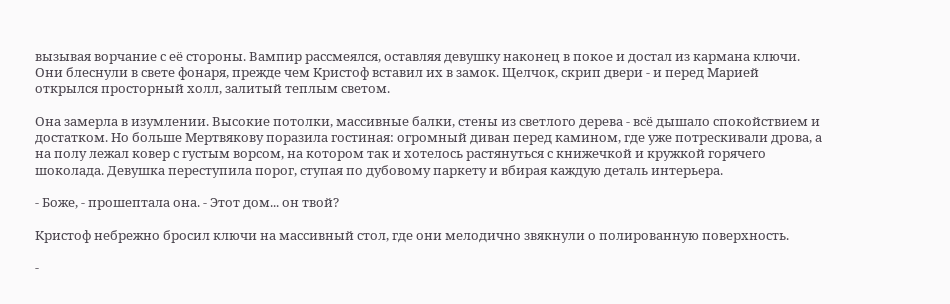вызывая ворчание с её стороны. Вампир рассмеялся, оставляя девушку наконец в покое и достал из кармана ключи. Они блеснули в свете фонаря, прежде чем Кристоф вставил их в замок. Щелчок, скрип двери - и перед Марией открылся просторный холл, залитый теплым светом.

Она замерла в изумлении. Высокие потолки, массивные балки, стены из светлого дерева - всё дышало спокойствием и достатком. Но больше Мертвякову поразила гостиная: огромный диван перед камином, где уже потрескивали дрова, а на полу лежал ковер с густым ворсом, на котором так и хотелось растянуться с книжечкой и кружкой горячего шоколада. Девушка переступила порог, ступая по дубовому паркету и вбирая каждую деталь интерьера.

- Боже, - прошептала она. - Этот дом... он твой?

Кристоф небрежно бросил ключи на массивный стол, где они мелодично звякнули о полированную поверхность.

-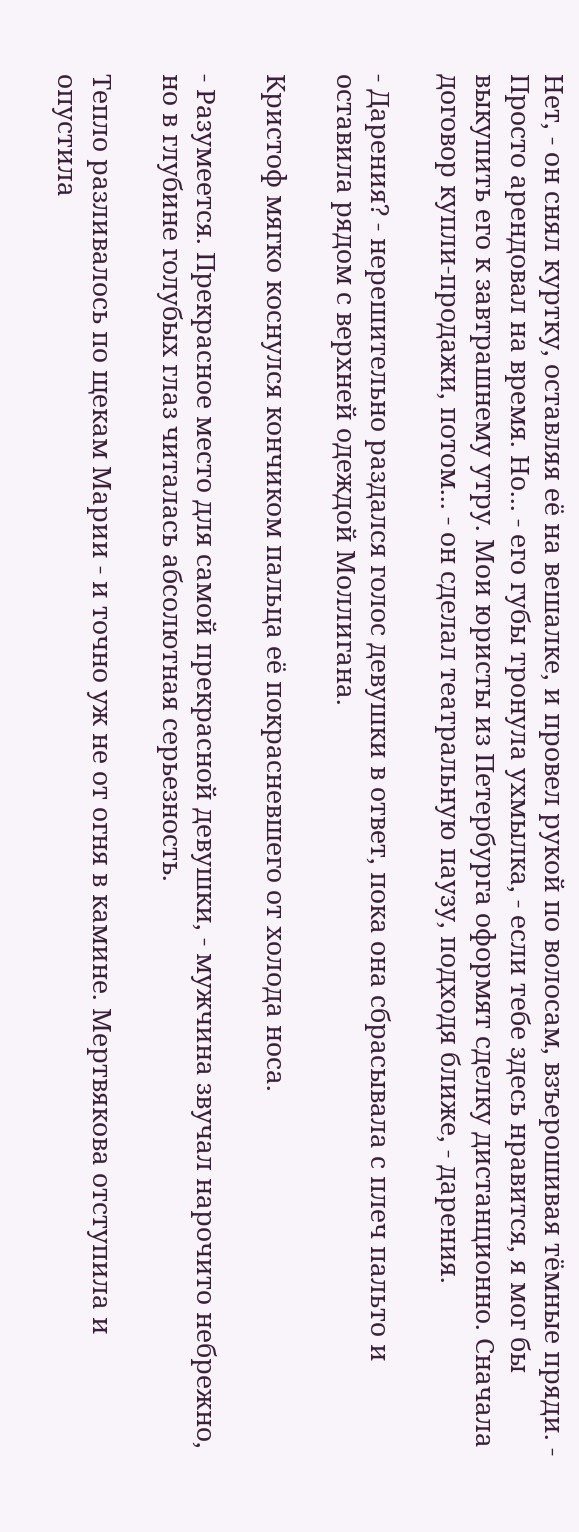Нет, - он снял куртку, оставляя её на вешалке, и провел рукой по волосам, взъерошивая тёмные пряди. - Просто арендовал на время. Но... - его губы тронула ухмылка, - если тебе здесь нравится, я мог бы выкупить его к завтрашнему утру. Мои юристы из Петербурга оформят сделку дистанционно. Сначала договор купли-продажи, потом... - он сделал театральную паузу, подходя ближе, - дарения.

- Дарения? - нерешительно раздался голос девушки в ответ, пока она сбрасывала с плеч пальто и оставила рядом с верхней одеждой Моллигана.

Кристоф мягко коснулся кончиком пальца её покрасневшего от холода носа.

- Разумеется. Прекрасное место для самой прекрасной девушки, - мужчина звучал нарочито небрежно, но в глубине голубых глаз читалась абсолютная серьезность.

Тепло разливалось по щекам Марии - и точно уж не от огня в камине. Мертвякова отступила и опустила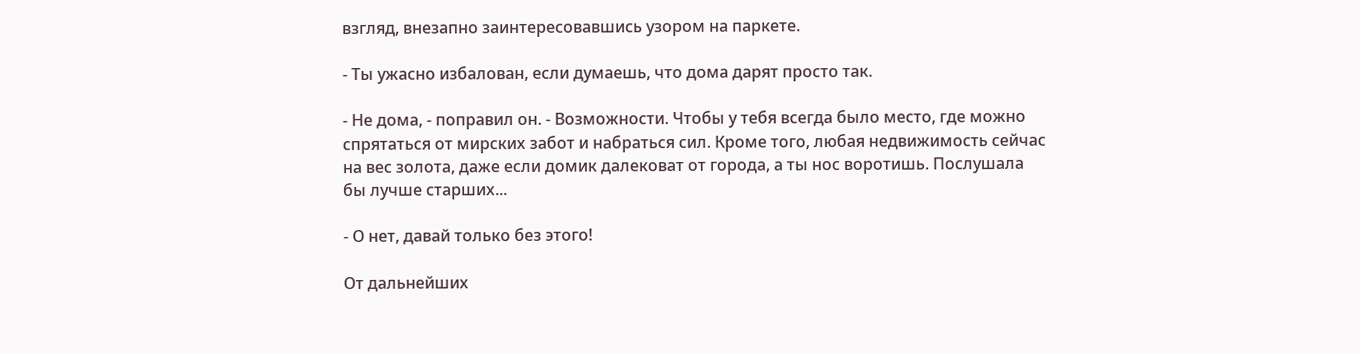взгляд, внезапно заинтересовавшись узором на паркете.

- Ты ужасно избалован, если думаешь, что дома дарят просто так.

- Не дома, - поправил он. - Возможности. Чтобы у тебя всегда было место, где можно спрятаться от мирских забот и набраться сил. Кроме того, любая недвижимость сейчас на вес золота, даже если домик далековат от города, а ты нос воротишь. Послушала бы лучше старших...

- О нет, давай только без этого!

От дальнейших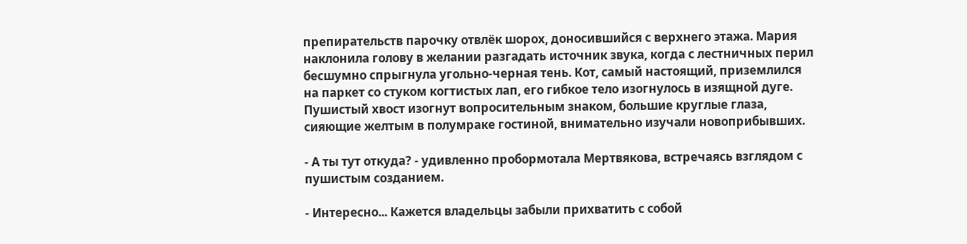препирательств парочку отвлëк шорох, доносившийся с верхнего этажа. Мария наклонила голову в желании разгадать источник звука, когда с лестничных перил бесшумно спрыгнула угольно-черная тень. Кот, самый настоящий, приземлился на паркет со стуком когтистых лап, его гибкое тело изогнулось в изящной дуге. Пушистый хвост изогнут вопросительным знаком, большие круглые глаза, сияющие желтым в полумраке гостиной, внимательно изучали новоприбывших.

- А ты тут откуда? - удивленно пробормотала Мертвякова, встречаясь взглядом с пушистым созданием.

- Интересно... Кажется владельцы забыли прихватить с собой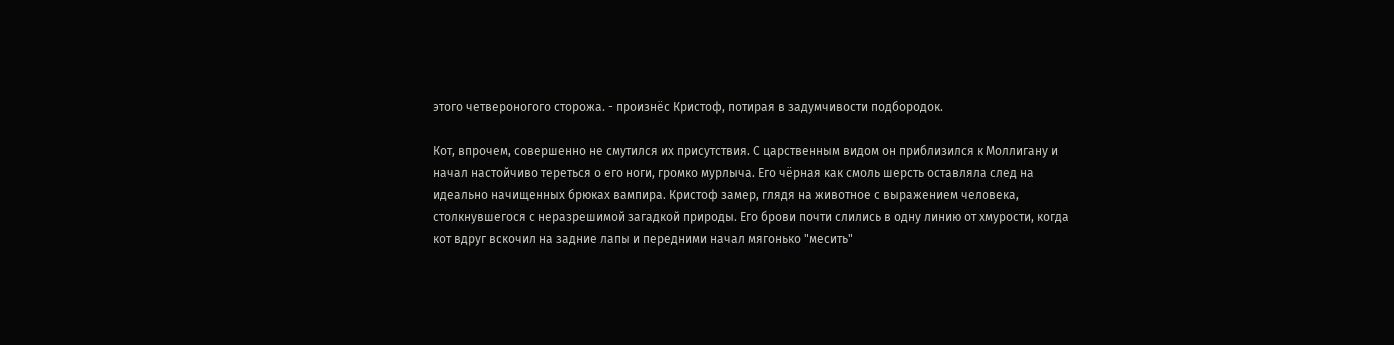этого четвероногого сторожа. - произнёс Кристоф, потирая в задумчивости подбородок.

Кот, впрочем, совершенно не смутился их присутствия. С царственным видом он приблизился к Моллигану и начал настойчиво тереться о его ноги, громко мурлыча. Его чёрная как смоль шерсть оставляла след на идеально начищенных брюках вампира. Кристоф замер, глядя на животное с выражением человека, столкнувшегося с неразрешимой загадкой природы. Его брови почти слились в одну линию от хмурости, когда кот вдруг вскочил на задние лапы и передними начал мягонько "месить"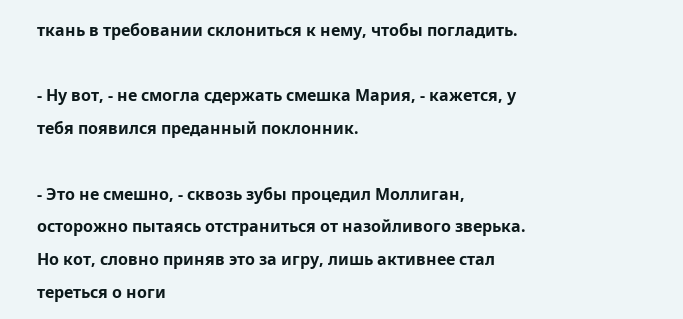ткань в требовании склониться к нему, чтобы погладить.

- Ну вот, - не смогла сдержать смешка Мария, - кажется, у тебя появился преданный поклонник.

- Это не смешно, - сквозь зубы процедил Моллиган, осторожно пытаясь отстраниться от назойливого зверька. Но кот, словно приняв это за игру, лишь активнее стал тереться о ноги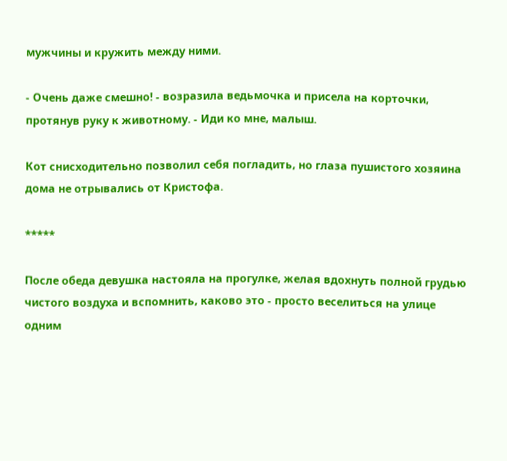мужчины и кружить между ними.

- Очень даже смешно! - возразила ведьмочка и присела на корточки, протянув руку к животному. - Иди ко мне, малыш.

Кот снисходительно позволил себя погладить, но глаза пушистого хозяина дома не отрывались от Кристофа.

*****

После обеда девушка настояла на прогулке, желая вдохнуть полной грудью чистого воздуха и вспомнить, каково это - просто веселиться на улице одним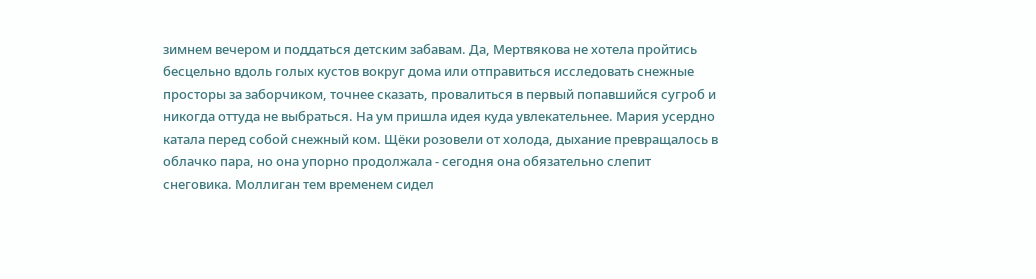зимнем вечером и поддаться детским забавам. Да, Мертвякова не хотела пройтись бесцельно вдоль голых кустов вокруг дома или отправиться исследовать снежные просторы за заборчиком, точнее сказать, провалиться в первый попавшийся сугроб и никогда оттуда не выбраться. На ум пришла идея куда увлекательнее. Мария усердно катала перед собой снежный ком. Щёки розовели от холода, дыхание превращалось в облачко пара, но она упорно продолжала - сегодня она обязательно слепит снеговика. Моллиган тем временем сидел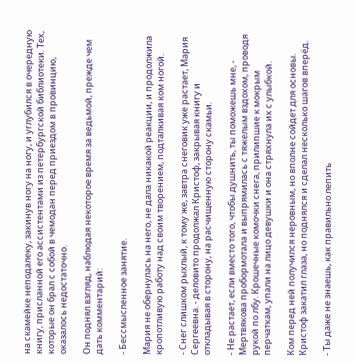на скамейке неподалеку, закинув ногу на ногу, и углубился в очередную книгу, присланной его ассистентами из петербургской библиотеки. Тех, которые он брал с собой в чемодан перед приездом в провинцию, оказалось недостаточно.

Он поднял взгляд, наблюдая некоторое время за ведьмой, прежде чем дать комментарий:

- Бессмысленное занятие.

Мария не обернулась на него, не дала никакой реакции, и продолжила кропотливую работу над своим творением, подталкивая ком ногой.

- Снег слишком рыхлый, к тому же, завтра снеговик уже растает, Мария Сергеевна. - деловито продолжал Кристоф, закрывая книгу и откладывая в сторону, на расчищенную сторону скамьи.

- Не растает, если вместо того, чтобы душнить, ты поможешь мне, - Мертвякова пробормотала и выпрямилась с тяжелым вздохом, проводя рукой по лбу. Крошечные комочки снега, прилипшие к мокрым перчаткам, упали на лицо девушки и она стряхнула их с улыбкой.

Ком перед ней получился неровным, но вполне сойдет для основы. Кристоф закатил глаза, но поднялся и сделал несколько шагов вперёд.

- Ты даже не знаешь, как правильно лепить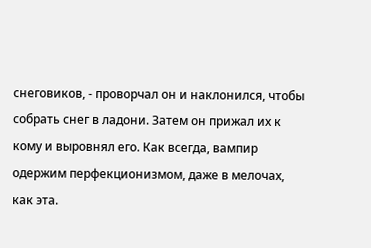снеговиков, - проворчал он и наклонился, чтобы собрать снег в ладони. Затем он прижал их к кому и выровнял его. Как всегда, вампир одержим перфекционизмом, даже в мелочах, как эта.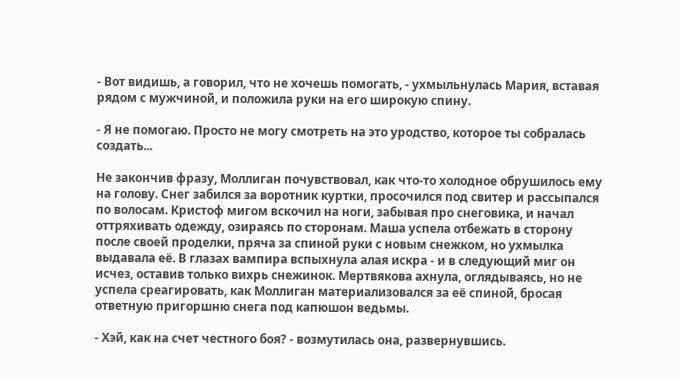- Вот видишь, а говорил, что не хочешь помогать, - ухмыльнулась Мария, вставая рядом с мужчиной, и положила руки на его широкую спину.

- Я не помогаю. Просто не могу смотреть на это уродство, которое ты собралась создать...

Не закончив фразу, Моллиган почувствовал, как что-то холодное обрушилось ему на голову. Снег забился за воротник куртки, просочился под свитер и рассыпался по волосам. Кристоф мигом вскочил на ноги, забывая про снеговика, и начал оттряхивать одежду, озираясь по сторонам. Маша успела отбежать в сторону после своей проделки, пряча за спиной руки с новым снежком, но ухмылка выдавала её. В глазах вампира вспыхнула алая искра - и в следующий миг он исчез, оставив только вихрь снежинок. Мертвякова ахнула, оглядываясь, но не успела среагировать, как Моллиган материализовался за её спиной, бросая ответную пригоршню снега под капюшон ведьмы.

- Хэй, как на счет честного боя? - возмутилась она, развернувшись.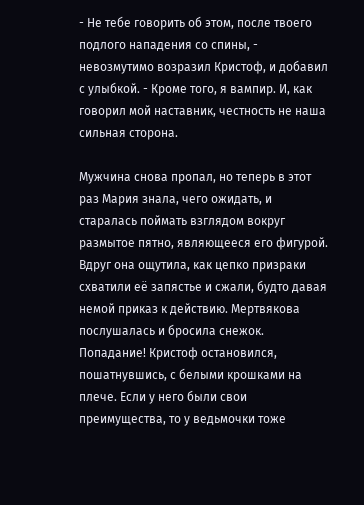- Не тебе говорить об этом, после твоего подлого нападения со спины, - невозмутимо возразил Кристоф, и добавил с улыбкой. - Кроме того, я вампир. И, как говорил мой наставник, честность не наша сильная сторона.

Мужчина снова пропал, но теперь в этот раз Мария знала, чего ожидать, и старалась поймать взглядом вокруг размытое пятно, являющееся его фигурой. Вдруг она ощутила, как цепко призраки схватили её запястье и сжали, будто давая немой приказ к действию. Мертвякова послушалась и бросила снежок. Попадание! Кристоф остановился, пошатнувшись, с белыми крошками на плече. Если у него были свои преимущества, то у ведьмочки тоже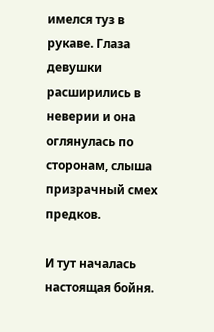имелся туз в рукаве. Глаза девушки расширились в неверии и она оглянулась по сторонам, слыша призрачный смех предков.

И тут началась настоящая бойня.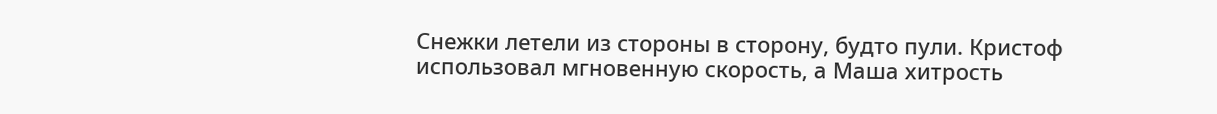Снежки летели из стороны в сторону, будто пули. Кристоф использовал мгновенную скорость, а Маша хитрость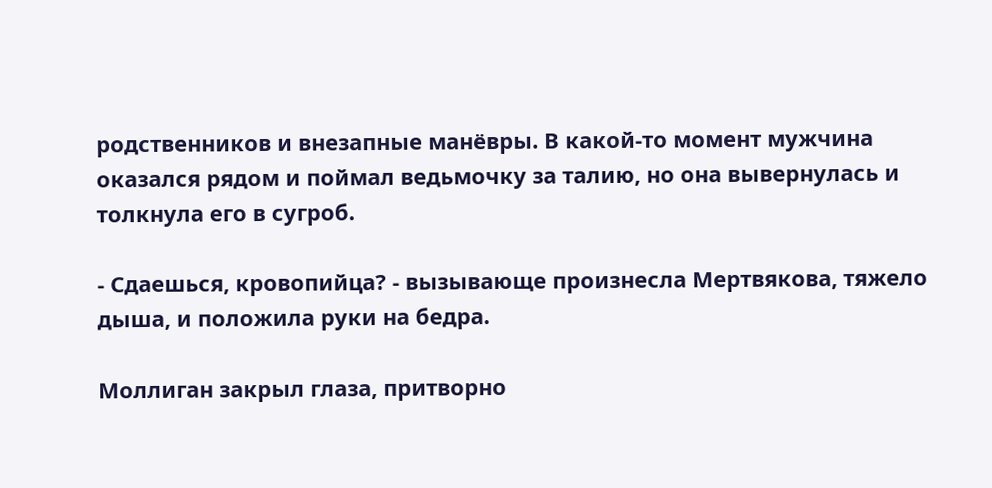родственников и внезапные манёвры. В какой-то момент мужчина оказался рядом и поймал ведьмочку за талию, но она вывернулась и толкнула его в сугроб.

- Сдаешься, кровопийца? - вызывающе произнесла Мертвякова, тяжело дыша, и положила руки на бедра.

Моллиган закрыл глаза, притворно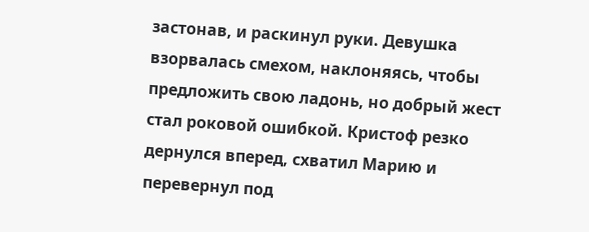застонав, и раскинул руки. Девушка взорвалась смехом, наклоняясь, чтобы предложить свою ладонь, но добрый жест стал роковой ошибкой. Кристоф резко дернулся вперед, схватил Марию и перевернул под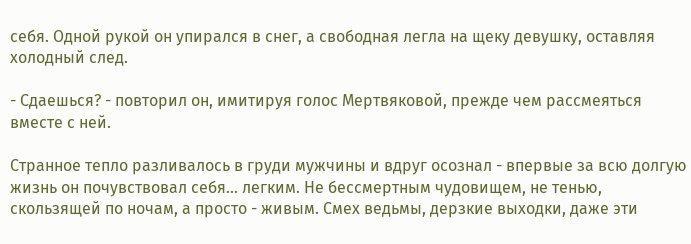себя. Одной рукой он упирался в снег, а свободная легла на щеку девушку, оставляя холодный след.

- Сдаешься? - повторил он, имитируя голос Мертвяковой, прежде чем рассмеяться вместе с ней.

Странное тепло разливалось в груди мужчины и вдруг осознал - впервые за всю долгую жизнь он почувствовал себя... легким. Не бессмертным чудовищем, не тенью, скользящей по ночам, а просто - живым. Смех ведьмы, дерзкие выходки, даже эти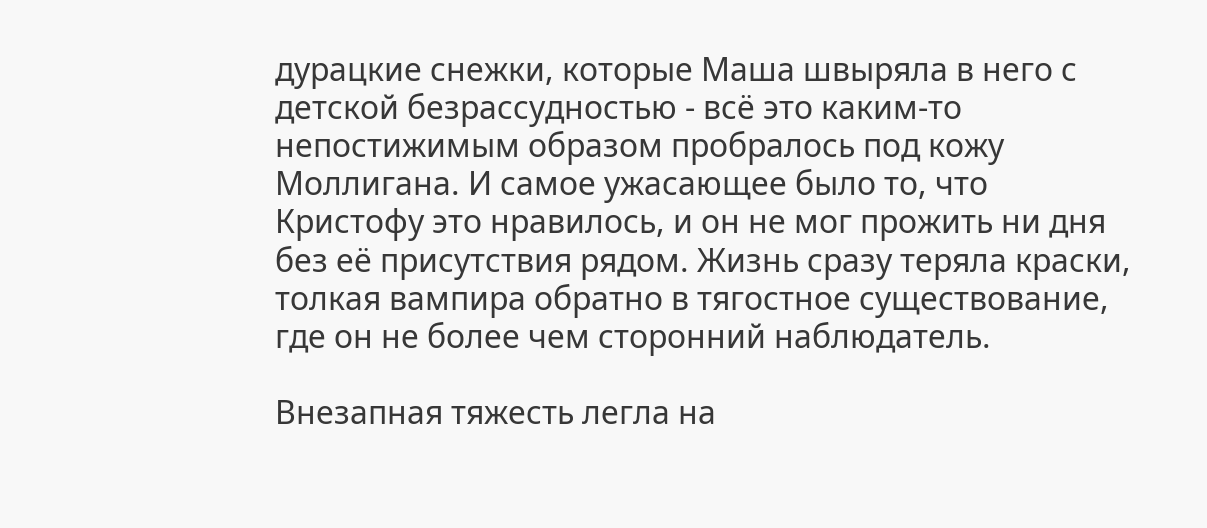дурацкие снежки, которые Маша швыряла в него с детской безрассудностью - всё это каким-то непостижимым образом пробралось под кожу Моллигана. И самое ужасающее было то, что Кристофу это нравилось, и он не мог прожить ни дня без её присутствия рядом. Жизнь сразу теряла краски, толкая вампира обратно в тягостное существование, где он не более чем сторонний наблюдатель.

Внезапная тяжесть легла на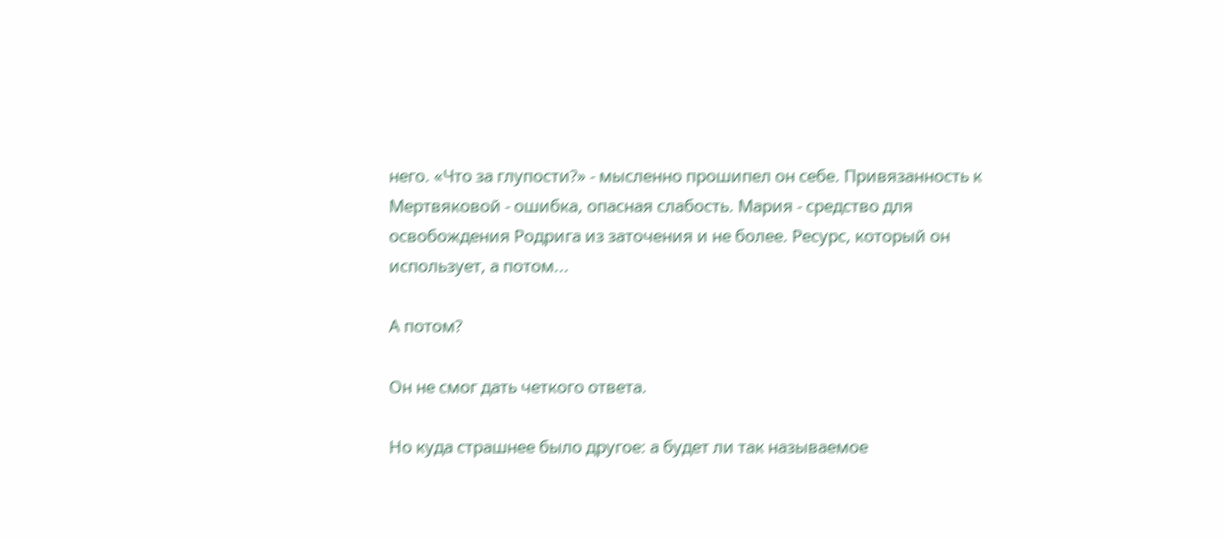него. «Что за глупости?» - мысленно прошипел он себе. Привязанность к Мертвяковой - ошибка, опасная слабость. Мария - средство для освобождения Родрига из заточения и не более. Ресурс, который он использует, а потом...

А потом?

Он не смог дать четкого ответа.

Но куда страшнее было другое: а будет ли так называемое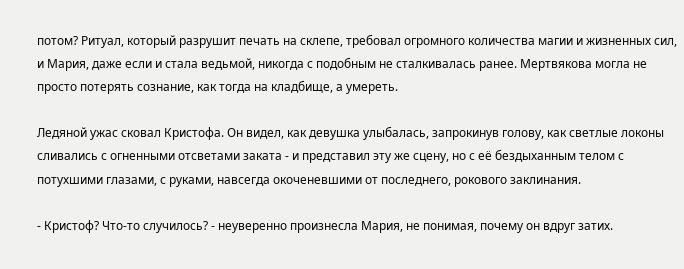потом? Ритуал, который разрушит печать на склепе, требовал огромного количества магии и жизненных сил, и Мария, даже если и стала ведьмой, никогда с подобным не сталкивалась ранее. Мертвякова могла не просто потерять сознание, как тогда на кладбище, а умереть.

Ледяной ужас сковал Кристофа. Он видел, как девушка улыбалась, запрокинув голову, как светлые локоны сливались с огненными отсветами заката - и представил эту же сцену, но с её бездыханным телом с потухшими глазами, с руками, навсегда окоченевшими от последнего, рокового заклинания.

- Кристоф? Что-то случилось? - неуверенно произнесла Мария, не понимая, почему он вдруг затих.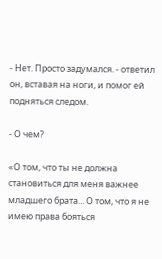- Нет. Просто задумался. - ответил он, вставая на ноги, и помог ей подняться следом.

- О чем?

«О том, что ты не должна становиться для меня важнее младшего брата... О том, что я не имею права бояться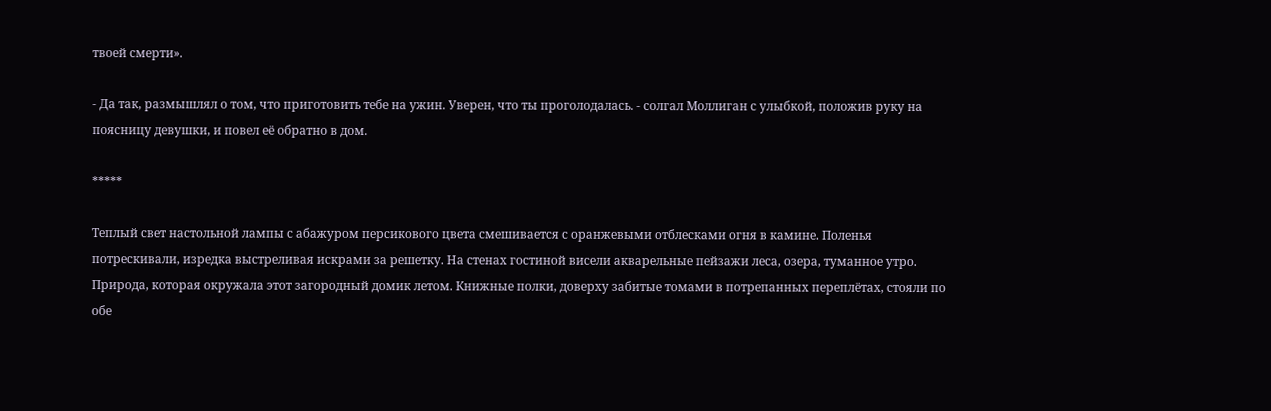твоей смерти».

- Да так, размышлял о том, что приготовить тебе на ужин. Уверен, что ты проголодалась. - солгал Моллиган с улыбкой, положив руку на поясницу девушки, и повел её обратно в дом.

*****

Теплый свет настольной лампы с абажуром персикового цвета смешивается с оранжевыми отблесками огня в камине. Поленья потрескивали, изредка выстреливая искрами за решетку. На стенах гостиной висели акварельные пейзажи леса, озера, туманное утро. Природа, которая окружала этот загородный домик летом. Книжные полки, доверху забитые томами в потрепанных переплётах, стояли по обе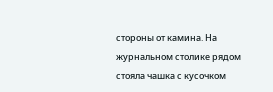стороны от камина. На журнальном столике рядом стояла чашка с кусочком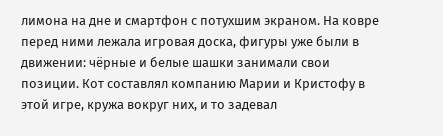лимона на дне и смартфон с потухшим экраном. На ковре перед ними лежала игровая доска, фигуры уже были в движении: чёрные и белые шашки занимали свои позиции. Кот составлял компанию Марии и Кристофу в этой игре, кружа вокруг них, и то задевал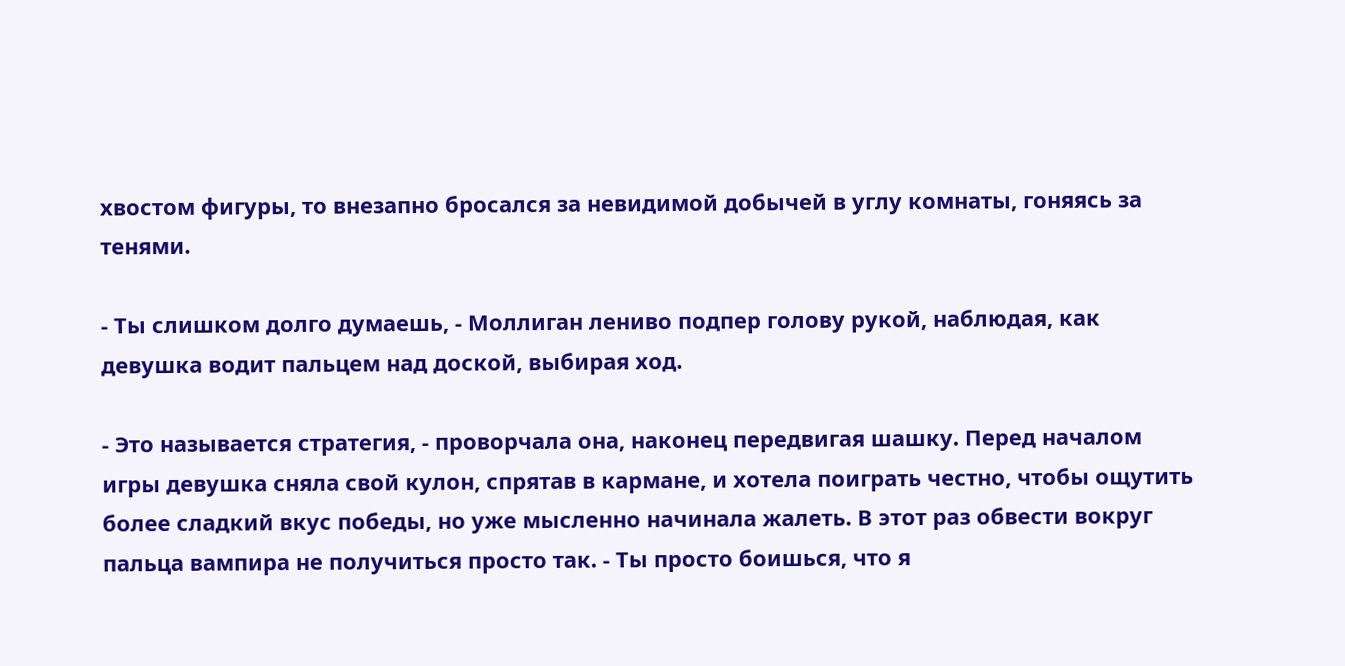хвостом фигуры, то внезапно бросался за невидимой добычей в углу комнаты, гоняясь за тенями.

- Ты слишком долго думаешь, - Моллиган лениво подпер голову рукой, наблюдая, как девушка водит пальцем над доской, выбирая ход.

- Это называется стратегия, - проворчала она, наконец передвигая шашку. Перед началом игры девушка сняла свой кулон, спрятав в кармане, и хотела поиграть честно, чтобы ощутить более сладкий вкус победы, но уже мысленно начинала жалеть. В этот раз обвести вокруг пальца вампира не получиться просто так. - Ты просто боишься, что я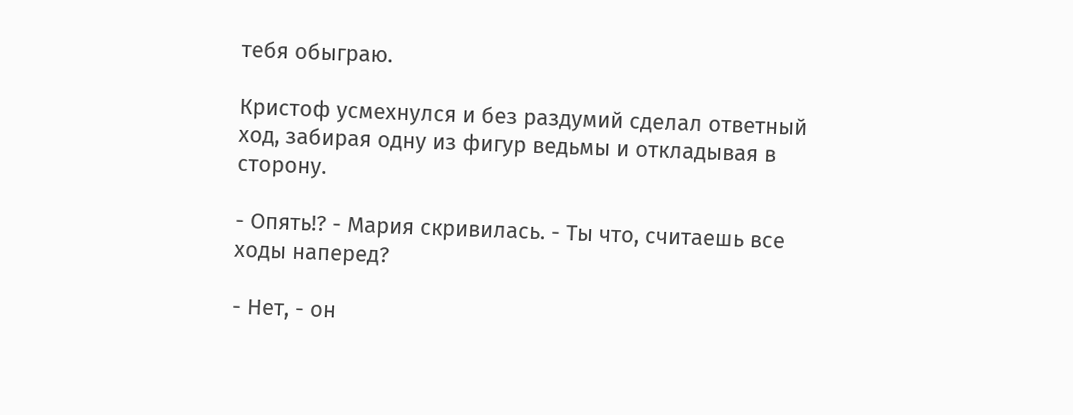тебя обыграю.

Кристоф усмехнулся и без раздумий сделал ответный ход, забирая одну из фигур ведьмы и откладывая в сторону.

- Опять!? - Мария скривилась. - Ты что, считаешь все ходы наперед?

- Нет, - он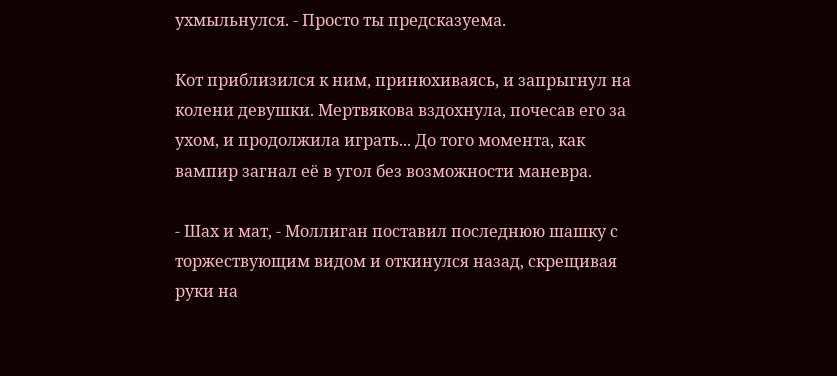ухмыльнулся. - Просто ты предсказуема.

Кот приблизился к ним, принюхиваясь, и запрыгнул на колени девушки. Мертвякова вздохнула, почесав его за ухом, и продолжила играть... До того момента, как вампир загнал её в угол без возможности маневра.

- Шах и мат, - Моллиган поставил последнюю шашку с торжествующим видом и откинулся назад, скрещивая руки на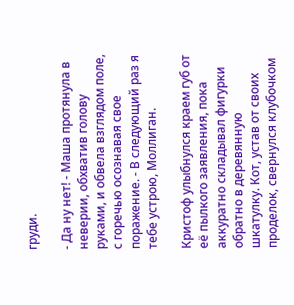груди.

- Да ну нет! - Маша протянула в неверии, обхватив голову руками, и обвела взглядом поле, с горечью осознавая свое поражение. - В следующий раз я тебе устрою, Моллиган.

Кристоф улыбнулся краем губ от её пылкого заявления, пока аккуратно складывал фигурки обратно в деревянную шкатулку. Кот, устав от своих проделок, свернулся клубочком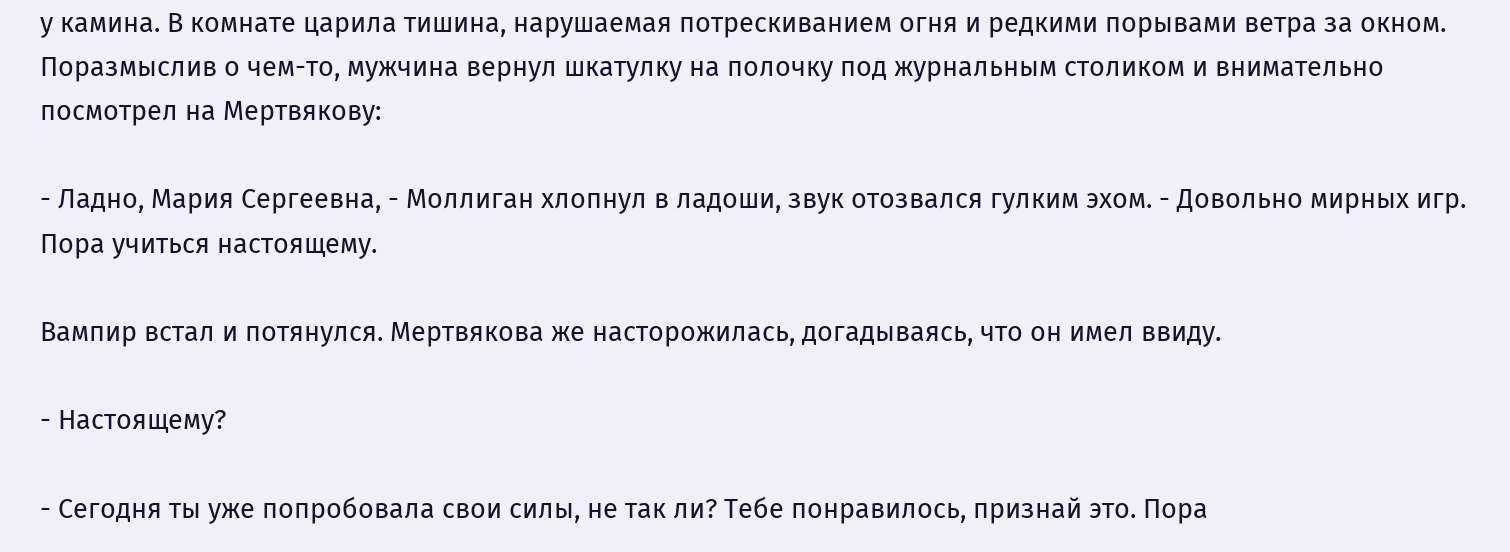у камина. В комнате царила тишина, нарушаемая потрескиванием огня и редкими порывами ветра за окном. Поразмыслив о чем-то, мужчина вернул шкатулку на полочку под журнальным столиком и внимательно посмотрел на Мертвякову:

- Ладно, Мария Сергеевна, - Моллиган хлопнул в ладоши, звук отозвался гулким эхом. - Довольно мирных игр. Пора учиться настоящему.

Вампир встал и потянулся. Мертвякова же насторожилась, догадываясь, что он имел ввиду.

- Настоящему?

- Сегодня ты уже попробовала свои силы, не так ли? Тебе понравилось, признай это. Пора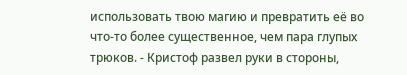использовать твою магию и превратить её во что-то более существенное, чем пара глупых трюков. - Кристоф развел руки в стороны,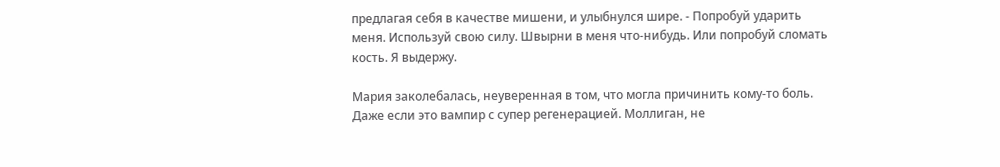предлагая себя в качестве мишени, и улыбнулся шире. - Попробуй ударить меня. Используй свою силу. Швырни в меня что-нибудь. Или попробуй сломать кость. Я выдержу.

Мария заколебалась, неуверенная в том, что могла причинить кому-то боль. Даже если это вампир с супер регенерацией. Моллиган, не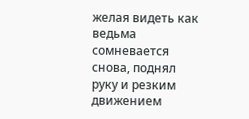желая видеть как ведьма сомневается снова, поднял руку и резким движением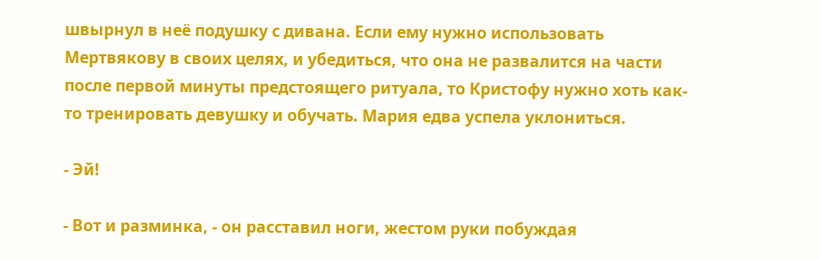швырнул в неё подушку с дивана. Если ему нужно использовать Мертвякову в своих целях, и убедиться, что она не развалится на части после первой минуты предстоящего ритуала, то Кристофу нужно хоть как-то тренировать девушку и обучать. Мария едва успела уклониться.

- Эй!

- Вот и разминка, - он расставил ноги, жестом руки побуждая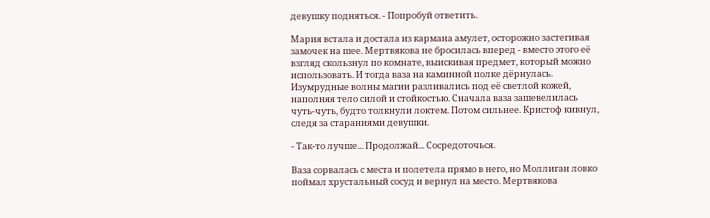девушку подняться. - Попробуй ответить.

Мария встала и достала из кармана амулет, осторожно застегивая замочек на шее. Мертвякова не бросилась вперед - вместо этого её взгляд скользнул по комнате, выискивая предмет, который можно использовать. И тогда ваза на каминной полке дёрнулась. Изумрудные волны магии разливались под её светлой кожей, наполняя тело силой и стойкостью. Сначала ваза зашевелилась чуть-чуть, будто толкнули локтем. Потом сильнее. Кристоф кивнул, следя за стараниями девушки.

- Так-то лучше... Продолжай... Сосредоточься.

Ваза сорвалась с места и полетела прямо в него, но Моллиган ловко поймал хрустальный сосуд и вернул на место. Мертвякова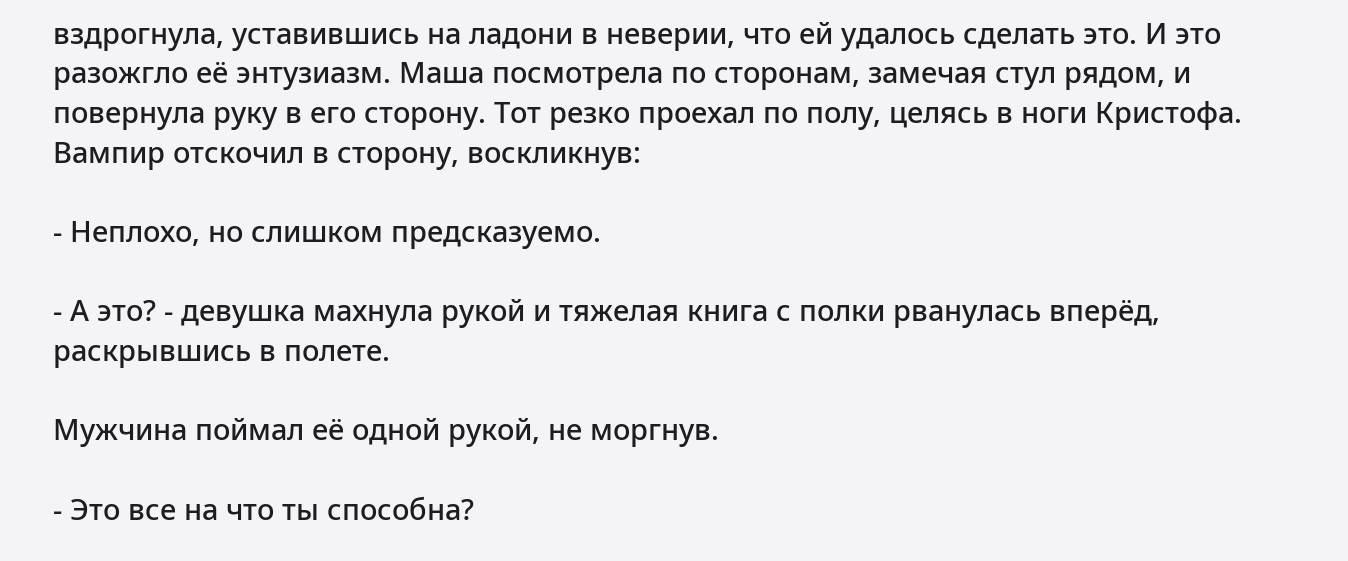вздрогнула, уставившись на ладони в неверии, что ей удалось сделать это. И это разожгло её энтузиазм. Маша посмотрела по сторонам, замечая стул рядом, и повернула руку в его сторону. Тот резко проехал по полу, целясь в ноги Кристофа. Вампир отскочил в сторону, воскликнув:

- Неплохо, но слишком предсказуемо.

- А это? - девушка махнула рукой и тяжелая книга с полки рванулась вперёд, раскрывшись в полете.

Мужчина поймал её одной рукой, не моргнув.

- Это все на что ты способна?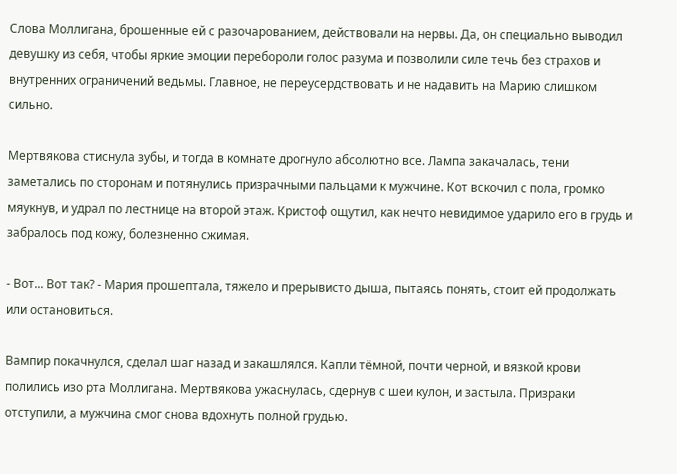Слова Моллигана, брошенные ей с разочарованием, действовали на нервы. Да, он специально выводил девушку из себя, чтобы яркие эмоции перебороли голос разума и позволили силе течь без страхов и внутренних ограничений ведьмы. Главное, не переусердствовать и не надавить на Марию слишком сильно.

Мертвякова стиснула зубы, и тогда в комнате дрогнуло абсолютно все. Лампа закачалась, тени заметались по сторонам и потянулись призрачными пальцами к мужчине. Кот вскочил с пола, громко мяукнув, и удрал по лестнице на второй этаж. Кристоф ощутил, как нечто невидимое ударило его в грудь и забралось под кожу, болезненно сжимая.

- Вот... Вот так? - Мария прошептала, тяжело и прерывисто дыша, пытаясь понять, стоит ей продолжать или остановиться.

Вампир покачнулся, сделал шаг назад и закашлялся. Капли тёмной, почти черной, и вязкой крови полились изо рта Моллигана. Мертвякова ужаснулась, сдернув с шеи кулон, и застыла. Призраки отступили, а мужчина смог снова вдохнуть полной грудью.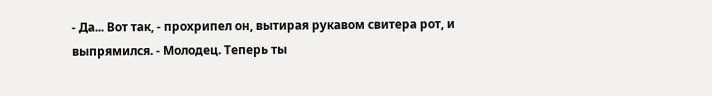- Да... Вот так, - прохрипел он, вытирая рукавом свитера рот, и выпрямился. - Молодец. Теперь ты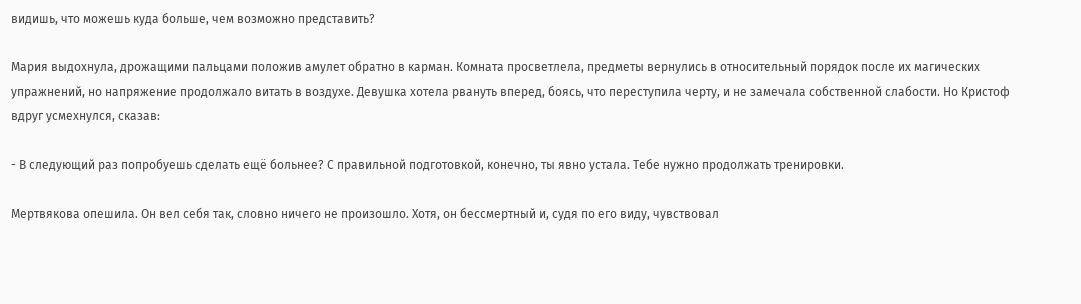видишь, что можешь куда больше, чем возможно представить?

Мария выдохнула, дрожащими пальцами положив амулет обратно в карман. Комната просветлела, предметы вернулись в относительный порядок после их магических упражнений, но напряжение продолжало витать в воздухе. Девушка хотела рвануть вперед, боясь, что переступила черту, и не замечала собственной слабости. Но Кристоф вдруг усмехнулся, сказав:

- В следующий раз попробуешь сделать ещё больнее? С правильной подготовкой, конечно, ты явно устала. Тебе нужно продолжать тренировки.

Мертвякова опешила. Он вел себя так, словно ничего не произошло. Хотя, он бессмертный и, судя по его виду, чувствовал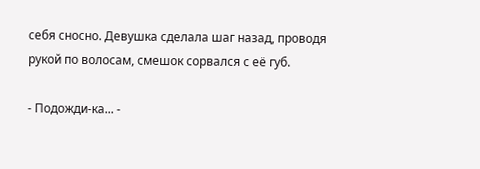себя сносно. Девушка сделала шаг назад, проводя рукой по волосам, смешок сорвался с её губ.

- Подожди-ка... -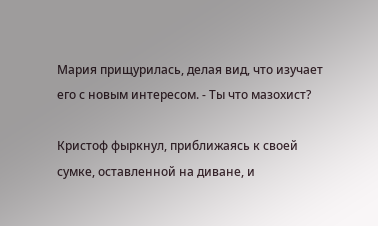Мария прищурилась, делая вид, что изучает его с новым интересом. - Ты что мазохист?

Кристоф фыркнул, приближаясь к своей сумке, оставленной на диване, и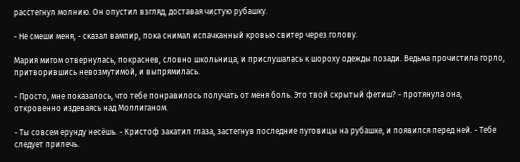расстегнул молнию. Он опустил взгляд, доставая чистую рубашку.

- Не смеши меня, - сказал вампир, пока снимал испачканный кровью свитер через голову.

Мария мигом отвернулась, покраснев, словно школьница, и прислушалась к шороху одежды позади. Ведьма прочистила горло, притворившись невозмутимой, и выпрямилась.

- Просто, мне показалось, что тебе понравилось получать от меня боль. Это твой скрытый фетиш? - протянула она, откровенно издеваясь над Моллиганом.

- Ты совсем ерунду несёшь. - Кристоф закатил глаза, застегнув последние пуговицы на рубашке, и появился перед ней. - Тебе следует прилечь.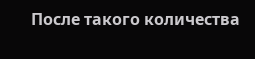После такого количества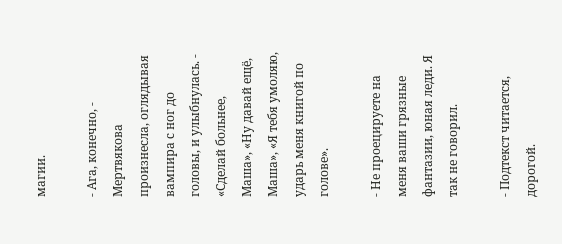магии.

- Ага, конечно, - Мертвякова произнесла, оглядывая вампира с ног до головы, и улыбнулась. - «Сделай больнее, Маша», «Ну давай ещё, Маша», «Я тебя умоляю, ударь меня книгой по голове».

- Не проецируете на меня ваши грязные фантазии, юная леди. Я так не говорил.

- Подтекст читается, дорогой.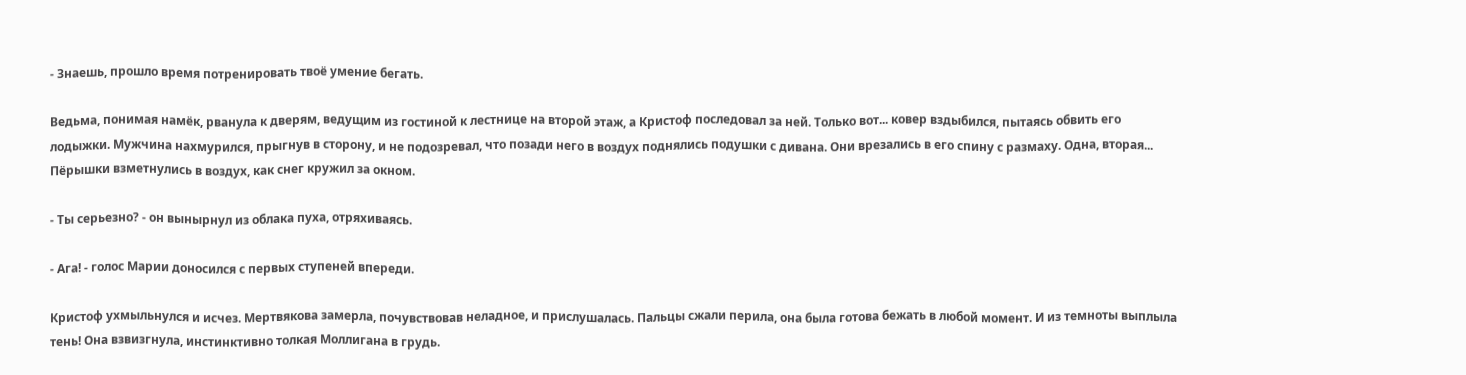- Знаешь, прошло время потренировать твоё умение бегать.

Ведьма, понимая намёк, рванула к дверям, ведущим из гостиной к лестнице на второй этаж, а Кристоф последовал за ней. Только вот... ковер вздыбился, пытаясь обвить его лодыжки. Мужчина нахмурился, прыгнув в сторону, и не подозревал, что позади него в воздух поднялись подушки с дивана. Они врезались в его спину с размаху. Одна, вторая... Пёрышки взметнулись в воздух, как снег кружил за окном.

- Ты серьезно? - он вынырнул из облака пуха, отряхиваясь.

- Ага! - голос Марии доносился с первых ступеней впереди.

Кристоф ухмыльнулся и исчез. Мертвякова замерла, почувствовав неладное, и прислушалась. Пальцы сжали перила, она была готова бежать в любой момент. И из темноты выплыла тень! Она взвизгнула, инстинктивно толкая Моллигана в грудь.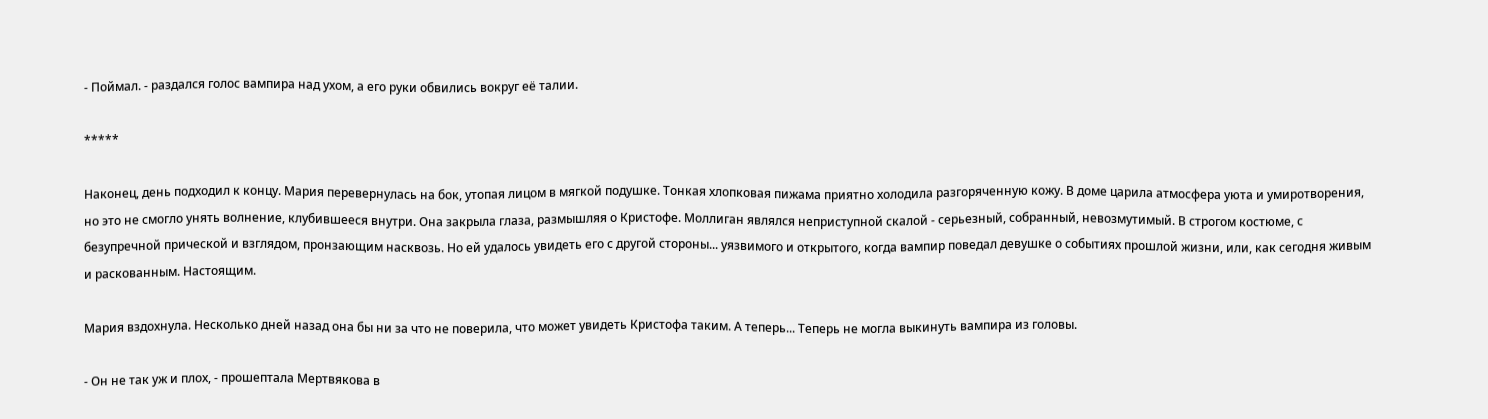- Поймал. - раздался голос вампира над ухом, а его руки обвились вокруг её талии.

*****

Наконец, день подходил к концу. Мария перевернулась на бок, утопая лицом в мягкой подушке. Тонкая хлопковая пижама приятно холодила разгоряченную кожу. В доме царила атмосфера уюта и умиротворения, но это не смогло унять волнение, клубившееся внутри. Она закрыла глаза, размышляя о Кристофе. Моллиган являлся неприступной скалой - серьезный, собранный, невозмутимый. В строгом костюме, с безупречной прической и взглядом, пронзающим насквозь. Но ей удалось увидеть его с другой стороны... уязвимого и открытого, когда вампир поведал девушке о событиях прошлой жизни, или, как сегодня живым и раскованным. Настоящим.

Мария вздохнула. Несколько дней назад она бы ни за что не поверила, что может увидеть Кристофа таким. А теперь... Теперь не могла выкинуть вампира из головы.

- Он не так уж и плох, - прошептала Мертвякова в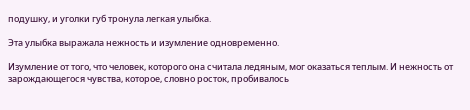подушку, и уголки губ тронула легкая улыбка.

Эта улыбка выражала нежность и изумление одновременно.

Изумление от того, что человек, которого она считала ледяным, мог оказаться теплым. И нежность от зарождающегося чувства, которое, словно росток, пробивалось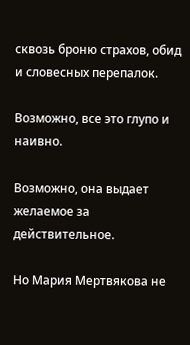сквозь броню страхов, обид и словесных перепалок.

Возможно, все это глупо и наивно.

Возможно, она выдает желаемое за действительное.

Но Мария Мертвякова не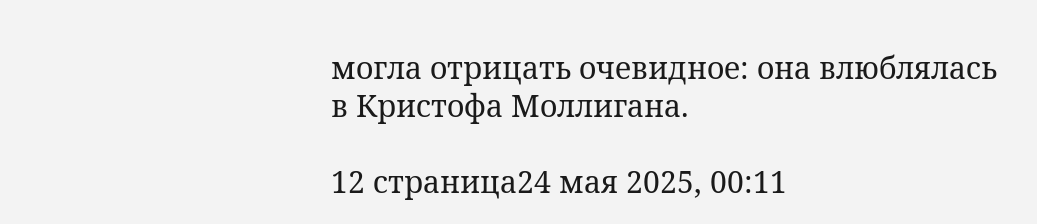могла отрицать очевидное: она влюблялась в Кристофа Моллигана.

12 страница24 мая 2025, 00:11